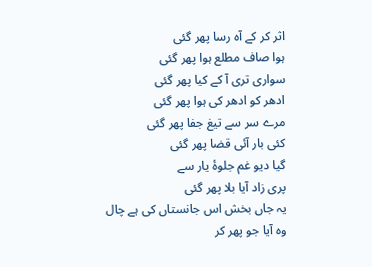اثر کر کے آہ رسا پھر گئی
ہوا صاف مطلع ہوا پھر گئی
سواری تری آ کے کیا پھر گئی
ادھر کو ادھر کی ہوا پھر گئی
مرے سر سے تیغ جفا پھر گئی
کئی بار آئی قضا پھر گئی
گیا دیو غم جلوۂ یار سے
پری زاد آیا بلا پھر گئی
یہ جاں بخش اس جانستاں کی ہے چال
وہ آیا جو پھر کر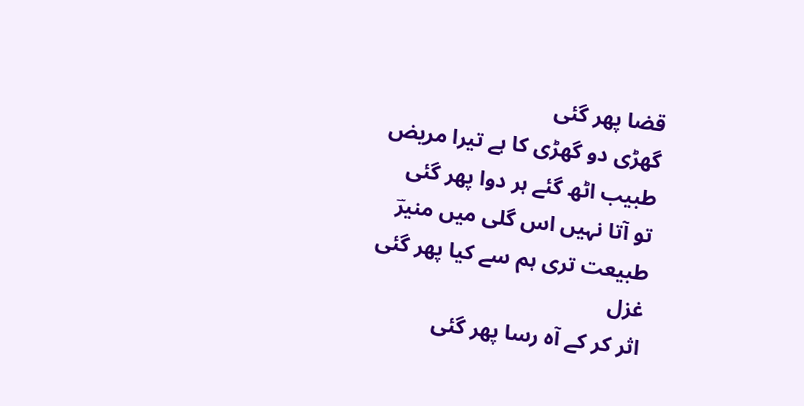قضا پھر گئی
گھڑی دو گھڑی کا ہے تیرا مریض
طبیب اٹھ گئے ہر دوا پھر گئی
تو آتا نہیں اس گلی میں منیرؔ
طبیعت تری ہم سے کیا پھر گئی
غزل
اثر کر کے آہ رسا پھر گئی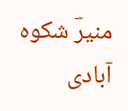منیرؔ شکوہ آبادی